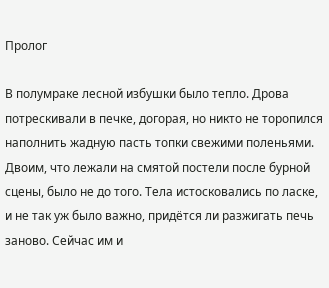Пролог

В полумраке лесной избушки было тепло. Дрова потрескивали в печке, догорая, но никто не торопился наполнить жадную пасть топки свежими поленьями. Двоим, что лежали на смятой постели после бурной сцены, было не до того. Тела истосковались по ласке, и не так уж было важно, придётся ли разжигать печь заново. Сейчас им и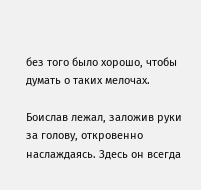без того было хорошо, чтобы думать о таких мелочах.

Боислав лежал, заложив руки за голову, откровенно наслаждаясь. Здесь он всегда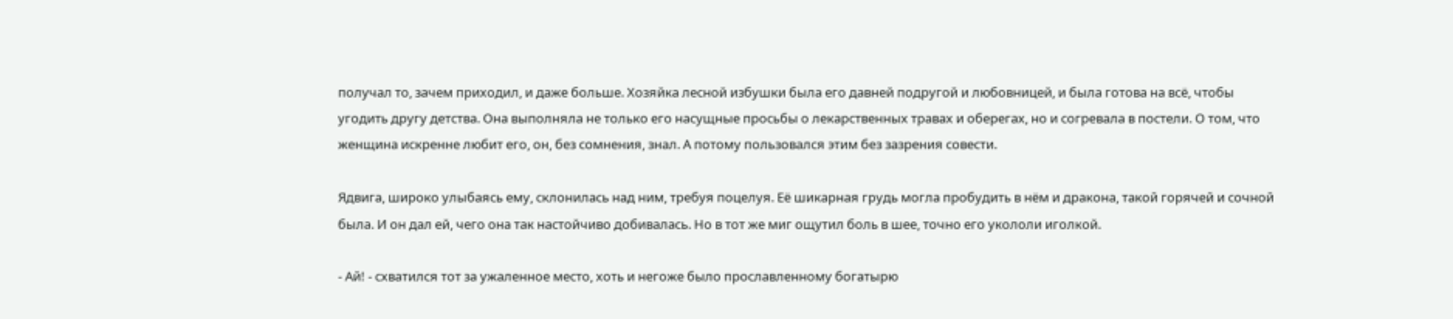получал то, зачем приходил, и даже больше. Хозяйка лесной избушки была его давней подругой и любовницей, и была готова на всё, чтобы угодить другу детства. Она выполняла не только его насущные просьбы о лекарственных травах и оберегах, но и согревала в постели. О том, что женщина искренне любит его, он, без сомнения, знал. А потому пользовался этим без зазрения совести.

Ядвига, широко улыбаясь ему, склонилась над ним, требуя поцелуя. Её шикарная грудь могла пробудить в нём и дракона, такой горячей и сочной была. И он дал ей, чего она так настойчиво добивалась. Но в тот же миг ощутил боль в шее, точно его укололи иголкой.

- Ай! - схватился тот за ужаленное место, хоть и негоже было прославленному богатырю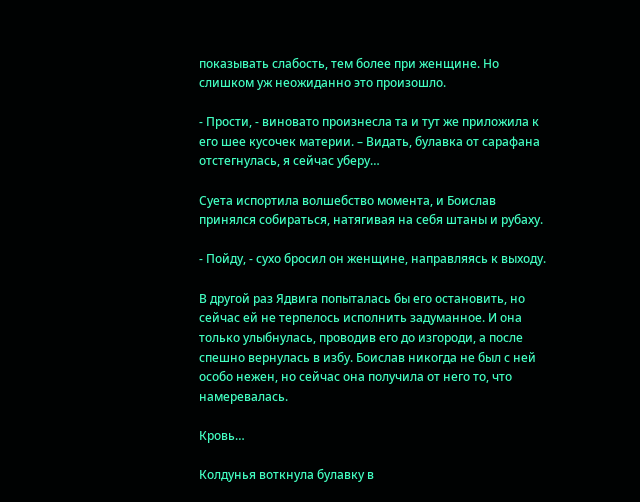показывать слабость, тем более при женщине. Но слишком уж неожиданно это произошло.

- Прости, - виновато произнесла та и тут же приложила к его шее кусочек материи. – Видать, булавка от сарафана отстегнулась, я сейчас уберу…

Суета испортила волшебство момента, и Боислав принялся собираться, натягивая на себя штаны и рубаху.

- Пойду, - сухо бросил он женщине, направляясь к выходу.

В другой раз Ядвига попыталась бы его остановить, но сейчас ей не терпелось исполнить задуманное. И она только улыбнулась, проводив его до изгороди, а после спешно вернулась в избу. Боислав никогда не был с ней особо нежен, но сейчас она получила от него то, что намеревалась.

Кровь…

Колдунья воткнула булавку в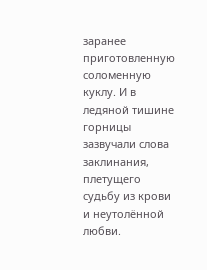заранее приготовленную соломенную куклу. И в ледяной тишине горницы зазвучали слова заклинания, плетущего судьбу из крови и неутолённой любви.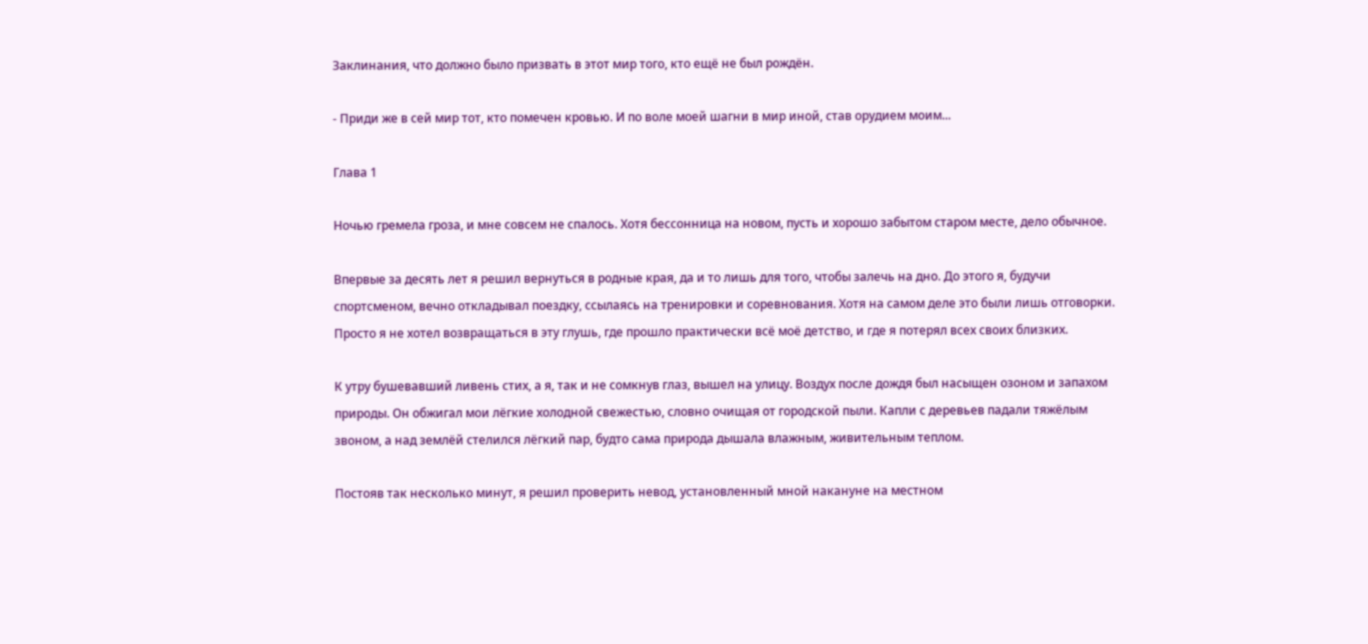Заклинания, что должно было призвать в этот мир того, кто ещё не был рождён.

- Приди же в сей мир тот, кто помечен кровью. И по воле моей шагни в мир иной, став орудием моим...

Глава 1

Ночью гремела гроза, и мне совсем не спалось. Хотя бессонница на новом, пусть и хорошо забытом старом месте, дело обычное.

Впервые за десять лет я решил вернуться в родные края, да и то лишь для того, чтобы залечь на дно. До этого я, будучи спортсменом, вечно откладывал поездку, ссылаясь на тренировки и соревнования. Хотя на самом деле это были лишь отговорки. Просто я не хотел возвращаться в эту глушь, где прошло практически всё моё детство, и где я потерял всех своих близких.

К утру бушевавший ливень стих, а я, так и не сомкнув глаз, вышел на улицу. Воздух после дождя был насыщен озоном и запахом природы. Он обжигал мои лёгкие холодной свежестью, словно очищая от городской пыли. Капли с деревьев падали тяжёлым звоном, а над землёй стелился лёгкий пар, будто сама природа дышала влажным, живительным теплом.

Постояв так несколько минут, я решил проверить невод, установленный мной накануне на местном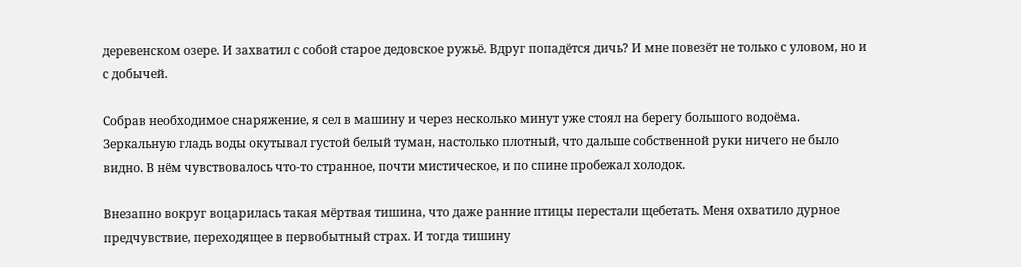деревенском озере. И захватил с собой старое дедовское ружьё. Вдруг попадётся дичь? И мне повезёт не только с уловом, но и с добычей.

Собрав необходимое снаряжение, я сел в машину и через несколько минут уже стоял на берегу большого водоёма. Зеркальную гладь воды окутывал густой белый туман, настолько плотный, что дальше собственной руки ничего не было видно. В нём чувствовалось что-то странное, почти мистическое, и по спине пробежал холодок.

Внезапно вокруг воцарилась такая мёртвая тишина, что даже ранние птицы перестали щебетать. Меня охватило дурное предчувствие, переходящее в первобытный страх. И тогда тишину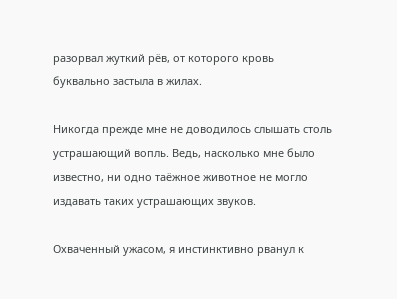разорвал жуткий рёв, от которого кровь буквально застыла в жилах.

Никогда прежде мне не доводилось слышать столь устрашающий вопль. Ведь, насколько мне было известно, ни одно таёжное животное не могло издавать таких устрашающих звуков.

Охваченный ужасом, я инстинктивно рванул к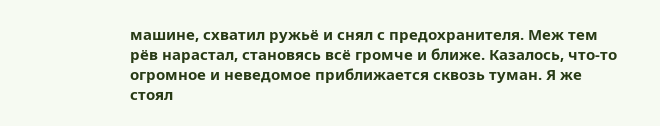машине, схватил ружьё и снял с предохранителя. Меж тем рёв нарастал, становясь всё громче и ближе. Казалось, что-то огромное и неведомое приближается сквозь туман. Я же стоял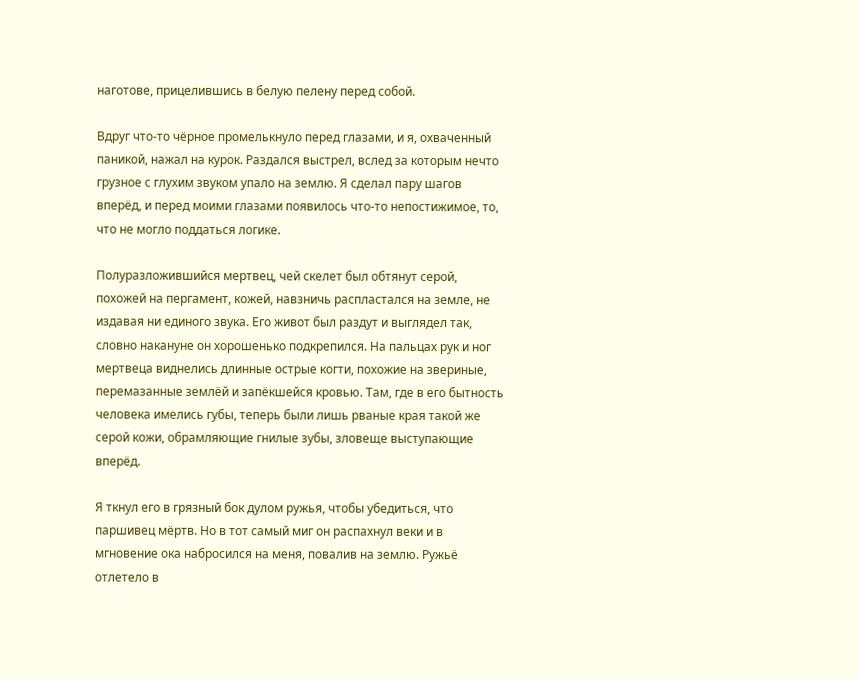наготове, прицелившись в белую пелену перед собой.

Вдруг что-то чёрное промелькнуло перед глазами, и я, охваченный паникой, нажал на курок. Раздался выстрел, вслед за которым нечто грузное с глухим звуком упало на землю. Я сделал пару шагов вперёд, и перед моими глазами появилось что-то непостижимое, то, что не могло поддаться логике.

Полуразложившийся мертвец, чей скелет был обтянут серой, похожей на пергамент, кожей, навзничь распластался на земле, не издавая ни единого звука. Его живот был раздут и выглядел так, словно накануне он хорошенько подкрепился. На пальцах рук и ног мертвеца виднелись длинные острые когти, похожие на звериные, перемазанные землёй и запёкшейся кровью. Там, где в его бытность человека имелись губы, теперь были лишь рваные края такой же серой кожи, обрамляющие гнилые зубы, зловеще выступающие вперёд.

Я ткнул его в грязный бок дулом ружья, чтобы убедиться, что паршивец мёртв. Но в тот самый миг он распахнул веки и в мгновение ока набросился на меня, повалив на землю. Ружьё отлетело в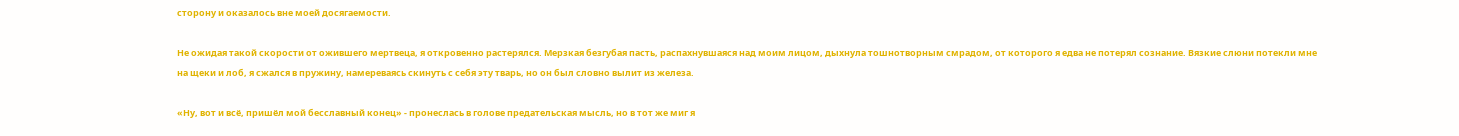сторону и оказалось вне моей досягаемости.

Не ожидая такой скорости от ожившего мертвеца, я откровенно растерялся. Мерзкая безгубая пасть, распахнувшаяся над моим лицом, дыхнула тошнотворным смрадом, от которого я едва не потерял сознание. Вязкие слюни потекли мне на щеки и лоб, я сжался в пружину, намереваясь скинуть с себя эту тварь, но он был словно вылит из железа.

«Ну, вот и всё, пришёл мой бесславный конец» - пронеслась в голове предательская мысль, но в тот же миг я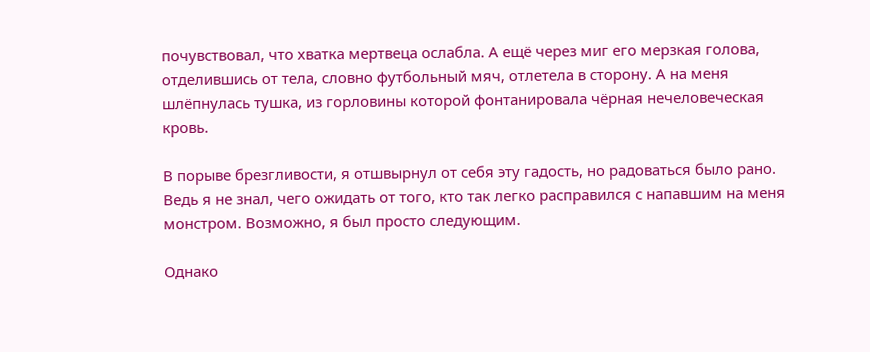почувствовал, что хватка мертвеца ослабла. А ещё через миг его мерзкая голова, отделившись от тела, словно футбольный мяч, отлетела в сторону. А на меня шлёпнулась тушка, из горловины которой фонтанировала чёрная нечеловеческая кровь.

В порыве брезгливости, я отшвырнул от себя эту гадость, но радоваться было рано. Ведь я не знал, чего ожидать от того, кто так легко расправился с напавшим на меня монстром. Возможно, я был просто следующим.

Однако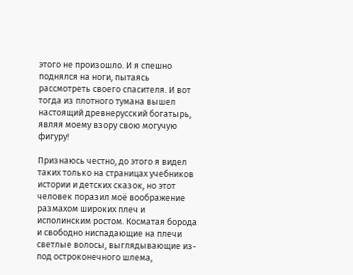этого не произошло. И я спешно поднялся на ноги, пытаясь рассмотреть своего спасителя. И вот тогда из плотного тумана вышел настоящий древнерусский богатырь, являя моему взору свою могучую фигуру!

Признаюсь честно, до этого я видел таких только на страницах учебников истории и детских сказок, но этот человек поразил моё воображение размахом широких плеч и исполинским ростом. Косматая борода и свободно ниспадающие на плечи светлые волосы, выглядывающие из-под остроконечного шлема,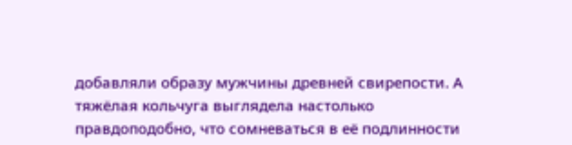добавляли образу мужчины древней свирепости. А тяжёлая кольчуга выглядела настолько правдоподобно, что сомневаться в её подлинности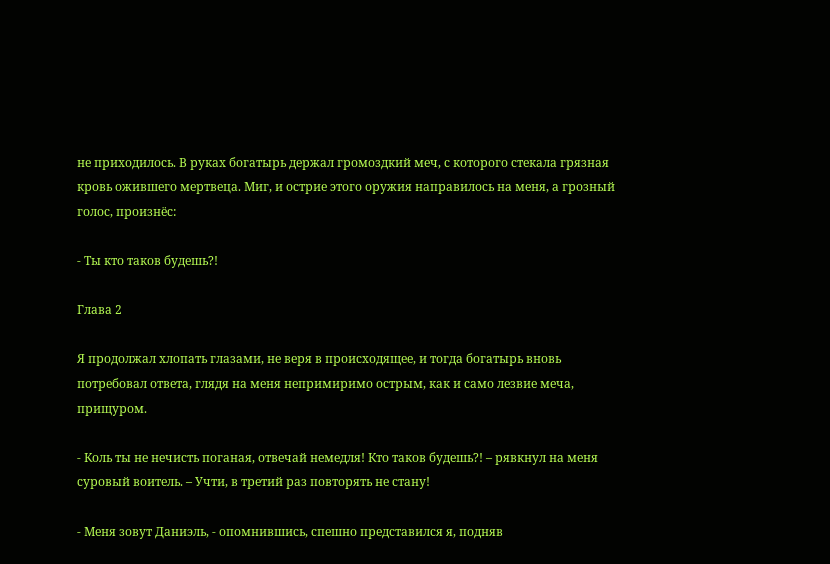не приходилось. В руках богатырь держал громоздкий меч, с которого стекала грязная кровь ожившего мертвеца. Миг, и острие этого оружия направилось на меня, а грозный голос, произнёс:

- Ты кто таков будешь?!

Глава 2

Я продолжал хлопать глазами, не веря в происходящее, и тогда богатырь вновь потребовал ответа, глядя на меня непримиримо острым, как и само лезвие меча, прищуром.

- Коль ты не нечисть поганая, отвечай немедля! Кто таков будешь?! – рявкнул на меня суровый воитель. – Учти, в третий раз повторять не стану!

- Меня зовут Даниэль, - опомнившись, спешно представился я, подняв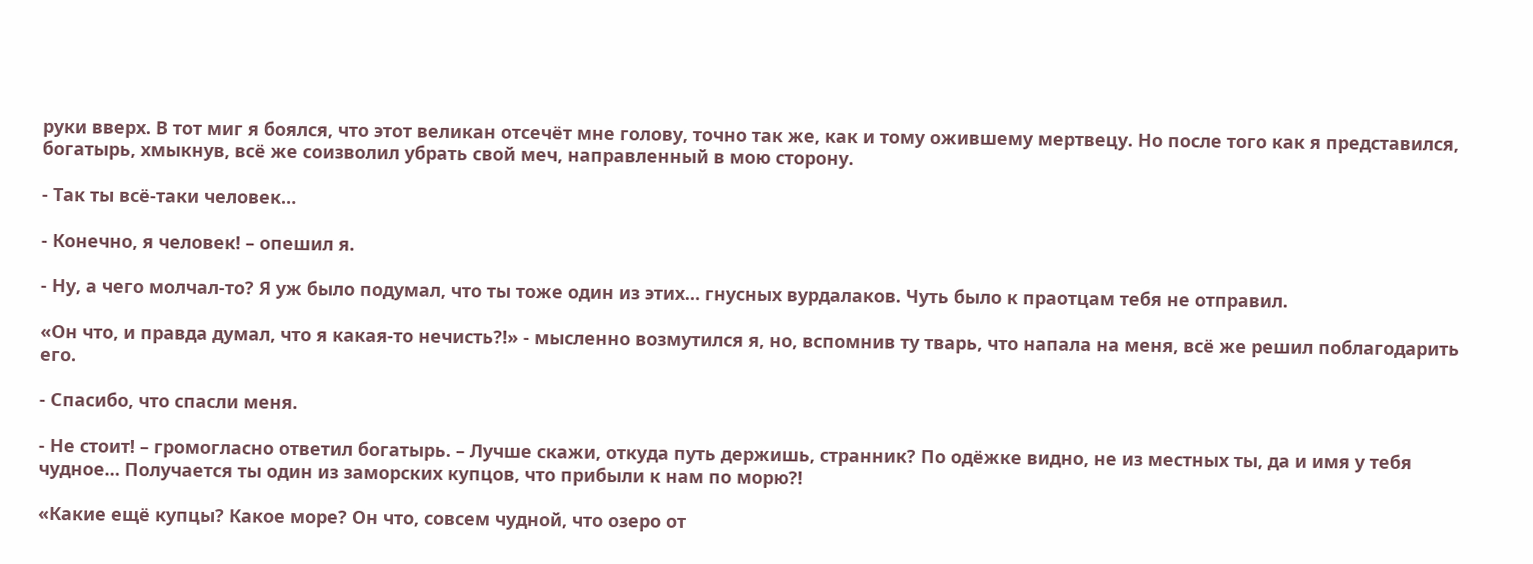руки вверх. В тот миг я боялся, что этот великан отсечёт мне голову, точно так же, как и тому ожившему мертвецу. Но после того как я представился, богатырь, хмыкнув, всё же соизволил убрать свой меч, направленный в мою сторону.

- Так ты всё-таки человек…

- Конечно, я человек! – опешил я.

- Ну, а чего молчал-то? Я уж было подумал, что ты тоже один из этих… гнусных вурдалаков. Чуть было к праотцам тебя не отправил.

«Он что, и правда думал, что я какая-то нечисть?!» - мысленно возмутился я, но, вспомнив ту тварь, что напала на меня, всё же решил поблагодарить его.

- Спасибо, что спасли меня.

- Не стоит! – громогласно ответил богатырь. – Лучше скажи, откуда путь держишь, странник? По одёжке видно, не из местных ты, да и имя у тебя чудное… Получается ты один из заморских купцов, что прибыли к нам по морю?!

«Какие ещё купцы? Какое море? Он что, совсем чудной, что озеро от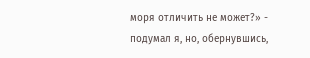моря отличить не может?» - подумал я, но, обернувшись,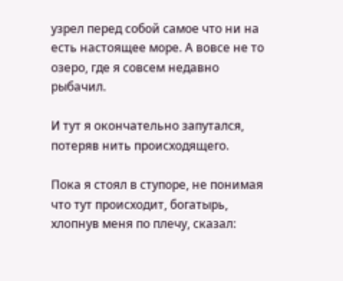узрел перед собой самое что ни на есть настоящее море. А вовсе не то озеро, где я совсем недавно рыбачил.

И тут я окончательно запутался, потеряв нить происходящего.

Пока я стоял в ступоре, не понимая что тут происходит, богатырь, хлопнув меня по плечу, сказал: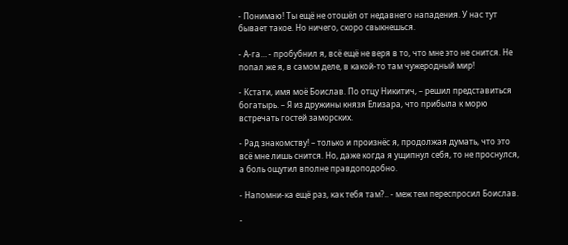- Понимаю! Ты ещё не отошёл от недавнего нападения. У нас тут бывает такое. Но ничего, скоро свыкнешься.

- А-га… - пробубнил я, всё ещё не веря в то, что мне это не снится. Не попал же я, в самом деле, в какой-то там чужеродный мир!

- Кстати, имя моё Боислав. По отцу Никитич, – решил представиться богатырь. – Я из дружины князя Елизара, что прибыла к морю встречать гостей заморских.

- Рад знакомству! – только и произнёс я, продолжая думать, что это всё мне лишь снится. Но, даже когда я ущипнул себя, то не проснулся, а боль ощутил вполне правдоподобно.

- Напомни-ка ещё раз, как тебя там?.. - меж тем переспросил Боислав.

-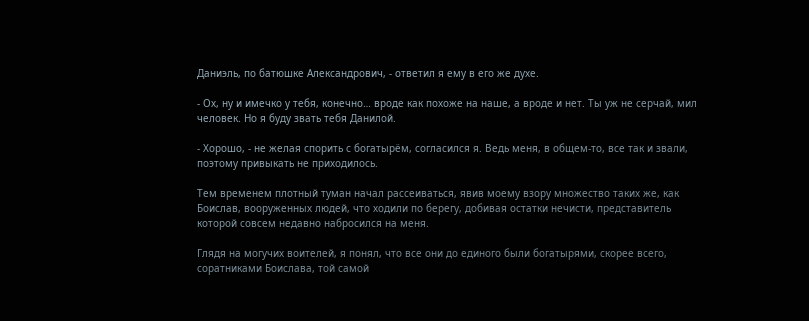Даниэль, по батюшке Александрович, - ответил я ему в его же духе.

- Ох, ну и имечко у тебя, конечно… вроде как похоже на наше, а вроде и нет. Ты уж не серчай, мил человек. Но я буду звать тебя Данилой.

- Хорошо, - не желая спорить с богатырём, согласился я. Ведь меня, в общем-то, все так и звали, поэтому привыкать не приходилось.

Тем временем плотный туман начал рассеиваться, явив моему взору множество таких же, как Боислав, вооруженных людей, что ходили по берегу, добивая остатки нечисти, представитель которой совсем недавно набросился на меня.

Глядя на могучих воителей, я понял, что все они до единого были богатырями, скорее всего, соратниками Боислава, той самой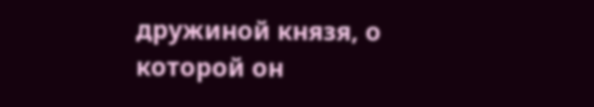дружиной князя, о которой он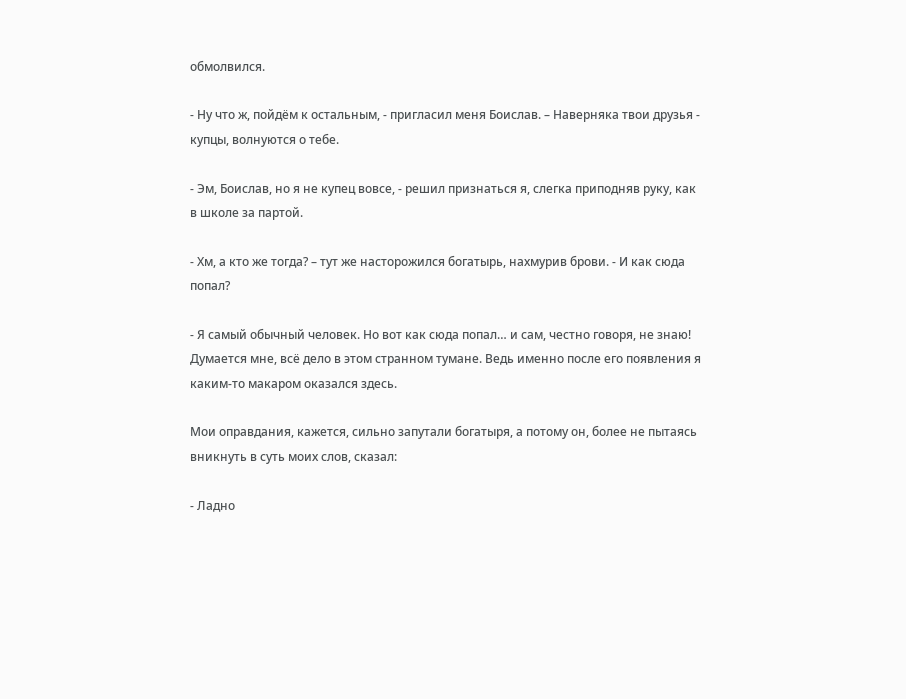обмолвился.

- Ну что ж, пойдём к остальным, - пригласил меня Боислав. – Наверняка твои друзья - купцы, волнуются о тебе.

- Эм, Боислав, но я не купец вовсе, - решил признаться я, слегка приподняв руку, как в школе за партой.

- Хм, а кто же тогда? – тут же насторожился богатырь, нахмурив брови. - И как сюда попал?

- Я самый обычный человек. Но вот как сюда попал… и сам, честно говоря, не знаю! Думается мне, всё дело в этом странном тумане. Ведь именно после его появления я каким-то макаром оказался здесь.

Мои оправдания, кажется, сильно запутали богатыря, а потому он, более не пытаясь вникнуть в суть моих слов, сказал:

- Ладно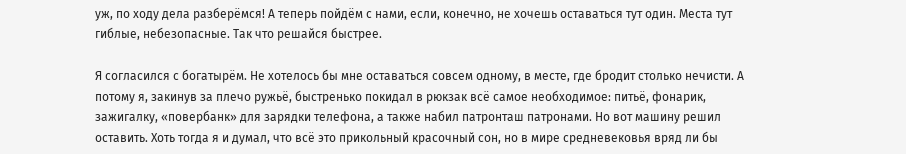уж, по ходу дела разберёмся! А теперь пойдём с нами, если, конечно, не хочешь оставаться тут один. Места тут гиблые, небезопасные. Так что решайся быстрее.

Я согласился с богатырём. Не хотелось бы мне оставаться совсем одному, в месте, где бродит столько нечисти. А потому я, закинув за плечо ружьё, быстренько покидал в рюкзак всё самое необходимое: питьё, фонарик, зажигалку, «повербанк» для зарядки телефона, а также набил патронташ патронами. Но вот машину решил оставить. Хоть тогда я и думал, что всё это прикольный красочный сон, но в мире средневековья вряд ли бы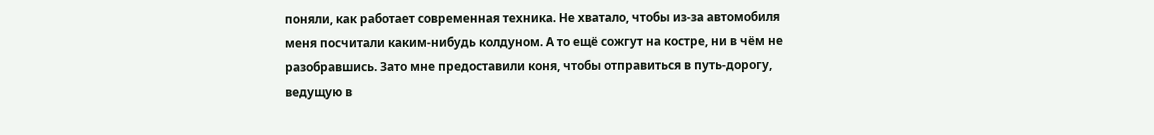поняли, как работает современная техника. Не хватало, чтобы из-за автомобиля меня посчитали каким-нибудь колдуном. А то ещё сожгут на костре, ни в чём не разобравшись. Зато мне предоставили коня, чтобы отправиться в путь-дорогу, ведущую в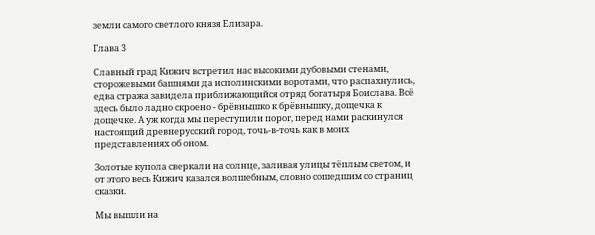земли самого светлого князя Елизара.

Глава 3

Славный град Кижич встретил нас высокими дубовыми стенами, сторожевыми башнями да исполинскими воротами, что распахнулись, едва стража завидела приближающийся отряд богатыря Боислава. Всё здесь было ладно скроено - брёвнышко к брёвнышку, дощечка к дощечке. А уж когда мы переступили порог, перед нами раскинулся настоящий древнерусский город, точь-в-точь как в моих представлениях об оном.

Золотые купола сверкали на солнце, заливая улицы тёплым светом, и от этого весь Кижич казался волшебным, словно сошедшим со страниц сказки.

Мы вышли на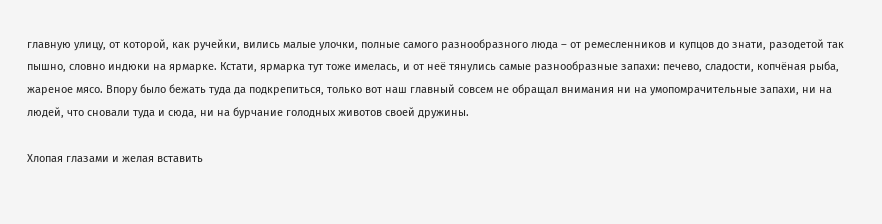главную улицу, от которой, как ручейки, вились малые улочки, полные самого разнообразного люда – от ремесленников и купцов до знати, разодетой так пышно, словно индюки на ярмарке. Кстати, ярмарка тут тоже имелась, и от неё тянулись самые разнообразные запахи: печево, сладости, копчёная рыба, жареное мясо. Впору было бежать туда да подкрепиться, только вот наш главный совсем не обращал внимания ни на умопомрачительные запахи, ни на людей, что сновали туда и сюда, ни на бурчание голодных животов своей дружины.

Хлопая глазами и желая вставить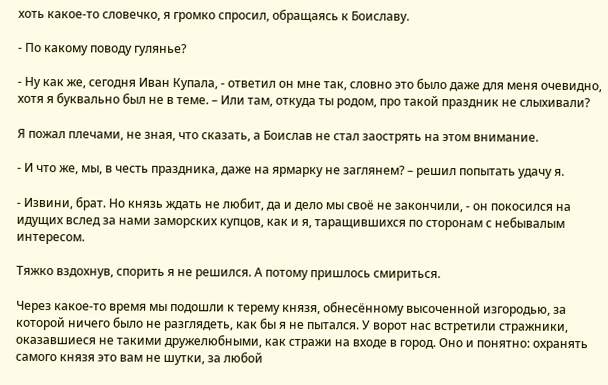хоть какое-то словечко, я громко спросил, обращаясь к Боиславу.

- По какому поводу гулянье?

- Ну как же, сегодня Иван Купала, - ответил он мне так, словно это было даже для меня очевидно, хотя я буквально был не в теме. – Или там, откуда ты родом, про такой праздник не слыхивали?

Я пожал плечами, не зная, что сказать, а Боислав не стал заострять на этом внимание.

- И что же, мы, в честь праздника, даже на ярмарку не заглянем? – решил попытать удачу я.

- Извини, брат. Но князь ждать не любит, да и дело мы своё не закончили, - он покосился на идущих вслед за нами заморских купцов, как и я, таращившихся по сторонам с небывалым интересом.

Тяжко вздохнув, спорить я не решился. А потому пришлось смириться.

Через какое-то время мы подошли к терему князя, обнесённому высоченной изгородью, за которой ничего было не разглядеть, как бы я не пытался. У ворот нас встретили стражники, оказавшиеся не такими дружелюбными, как стражи на входе в город. Оно и понятно: охранять самого князя это вам не шутки, за любой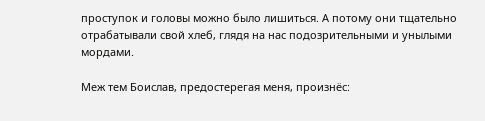проступок и головы можно было лишиться. А потому они тщательно отрабатывали свой хлеб, глядя на нас подозрительными и унылыми мордами.

Меж тем Боислав, предостерегая меня, произнёс: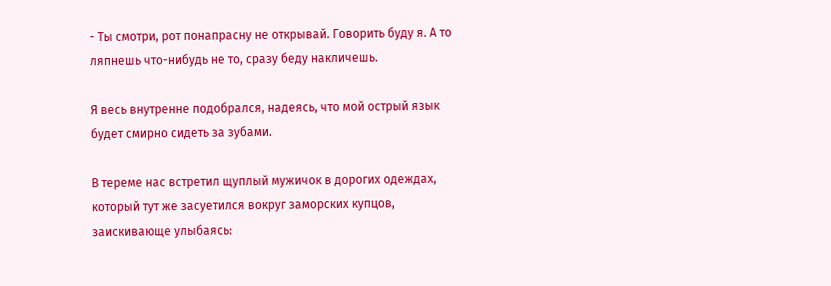- Ты смотри, рот понапрасну не открывай. Говорить буду я. А то ляпнешь что-нибудь не то, сразу беду накличешь.

Я весь внутренне подобрался, надеясь, что мой острый язык будет смирно сидеть за зубами.

В тереме нас встретил щуплый мужичок в дорогих одеждах, который тут же засуетился вокруг заморских купцов, заискивающе улыбаясь: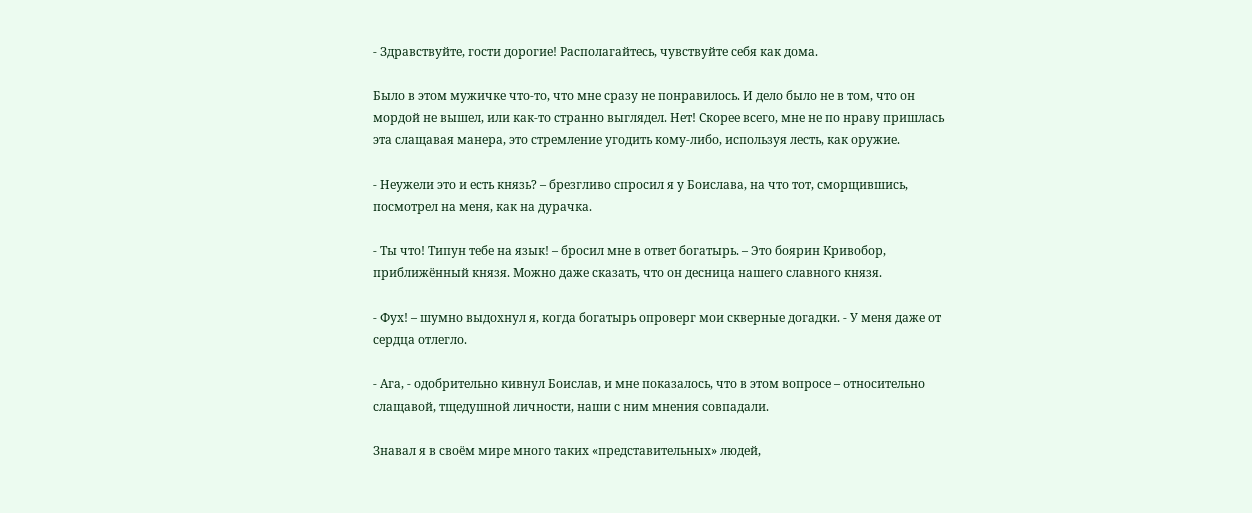- Здравствуйте, гости дорогие! Располагайтесь, чувствуйте себя как дома.

Было в этом мужичке что-то, что мне сразу не понравилось. И дело было не в том, что он мордой не вышел, или как-то странно выглядел. Нет! Скорее всего, мне не по нраву пришлась эта слащавая манера, это стремление угодить кому-либо, используя лесть, как оружие.

- Неужели это и есть князь? – брезгливо спросил я у Боислава, на что тот, сморщившись, посмотрел на меня, как на дурачка.

- Ты что! Типун тебе на язык! – бросил мне в ответ богатырь. – Это боярин Кривобор, приближённый князя. Можно даже сказать, что он десница нашего славного князя.

- Фух! – шумно выдохнул я, когда богатырь опроверг мои скверные догадки. - У меня даже от сердца отлегло.

- Ага, - одобрительно кивнул Боислав, и мне показалось, что в этом вопросе – относительно слащавой, тщедушной личности, наши с ним мнения совпадали.

Знавал я в своём мире много таких «представительных» людей,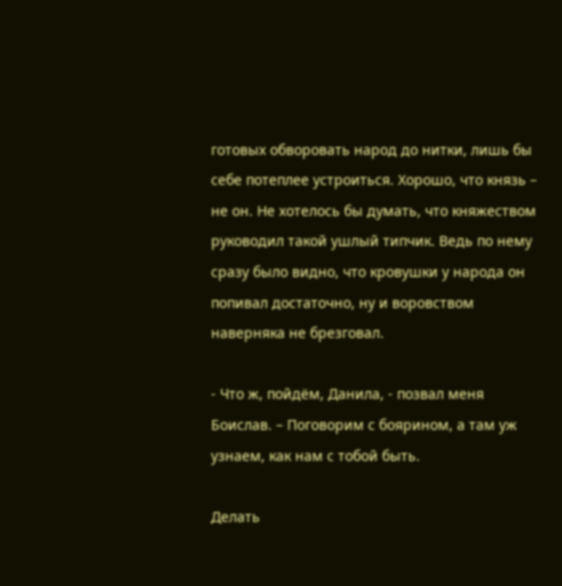готовых обворовать народ до нитки, лишь бы себе потеплее устроиться. Хорошо, что князь – не он. Не хотелось бы думать, что княжеством руководил такой ушлый типчик. Ведь по нему сразу было видно, что кровушки у народа он попивал достаточно, ну и воровством наверняка не брезговал.

- Что ж, пойдём, Данила, - позвал меня Боислав. – Поговорим с боярином, а там уж узнаем, как нам с тобой быть.

Делать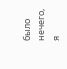было нечего, я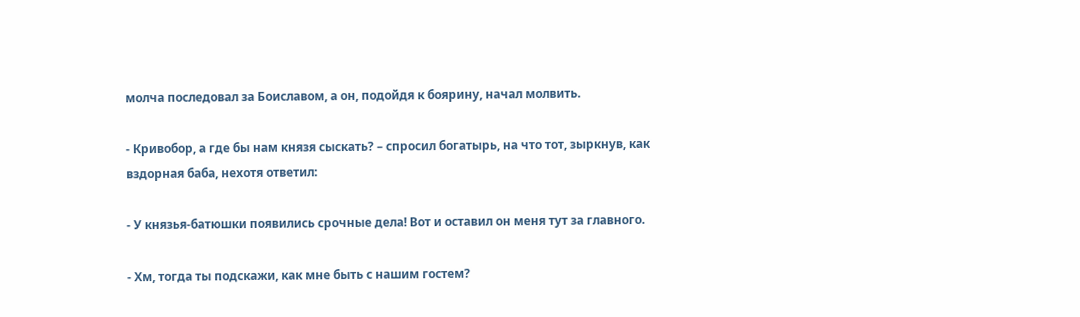молча последовал за Боиславом, а он, подойдя к боярину, начал молвить.

- Кривобор, а где бы нам князя сыскать? – спросил богатырь, на что тот, зыркнув, как вздорная баба, нехотя ответил:

- У князья-батюшки появились срочные дела! Вот и оставил он меня тут за главного.

- Хм, тогда ты подскажи, как мне быть с нашим гостем?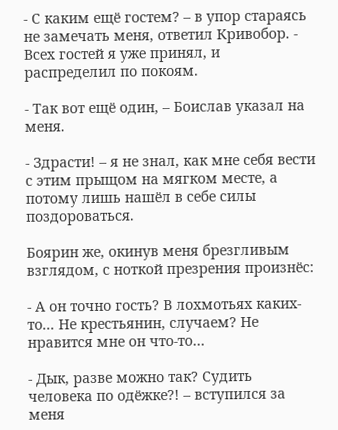- С каким ещё гостем? – в упор стараясь не замечать меня, ответил Кривобор. - Всех гостей я уже принял, и распределил по покоям.

- Так вот ещё один, – Боислав указал на меня.

- Здрасти! – я не знал, как мне себя вести с этим прыщом на мягком месте, а потому лишь нашёл в себе силы поздороваться.

Боярин же, окинув меня брезгливым взглядом, с ноткой презрения произнёс:

- А он точно гость? В лохмотьях каких-то... Не крестьянин, случаем? Не нравится мне он что-то…

- Дык, разве можно так? Судить человека по одёжке?! – вступился за меня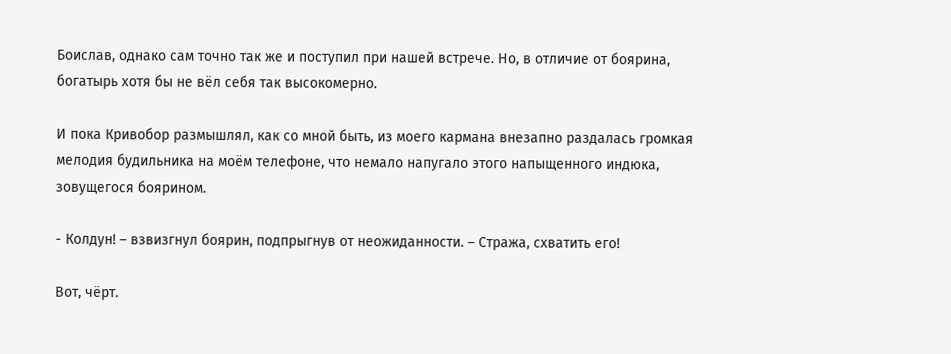Боислав, однако сам точно так же и поступил при нашей встрече. Но, в отличие от боярина, богатырь хотя бы не вёл себя так высокомерно.

И пока Кривобор размышлял, как со мной быть, из моего кармана внезапно раздалась громкая мелодия будильника на моём телефоне, что немало напугало этого напыщенного индюка, зовущегося боярином.

- Колдун! – взвизгнул боярин, подпрыгнув от неожиданности. – Стража, схватить его!

Вот, чёрт.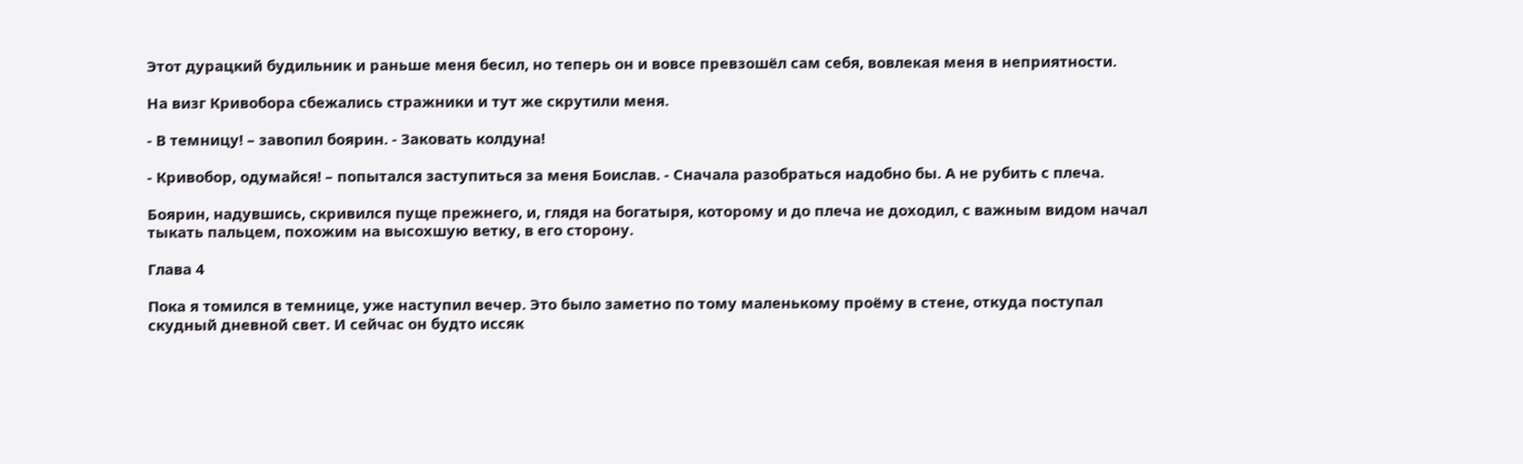Этот дурацкий будильник и раньше меня бесил, но теперь он и вовсе превзошёл сам себя, вовлекая меня в неприятности.

На визг Кривобора сбежались стражники и тут же скрутили меня.

- В темницу! – завопил боярин. - Заковать колдуна!

- Кривобор, одумайся! – попытался заступиться за меня Боислав. - Сначала разобраться надобно бы. А не рубить с плеча.

Боярин, надувшись, скривился пуще прежнего, и, глядя на богатыря, которому и до плеча не доходил, с важным видом начал тыкать пальцем, похожим на высохшую ветку, в его сторону.

Глава 4

Пока я томился в темнице, уже наступил вечер. Это было заметно по тому маленькому проёму в стене, откуда поступал скудный дневной свет. И сейчас он будто иссяк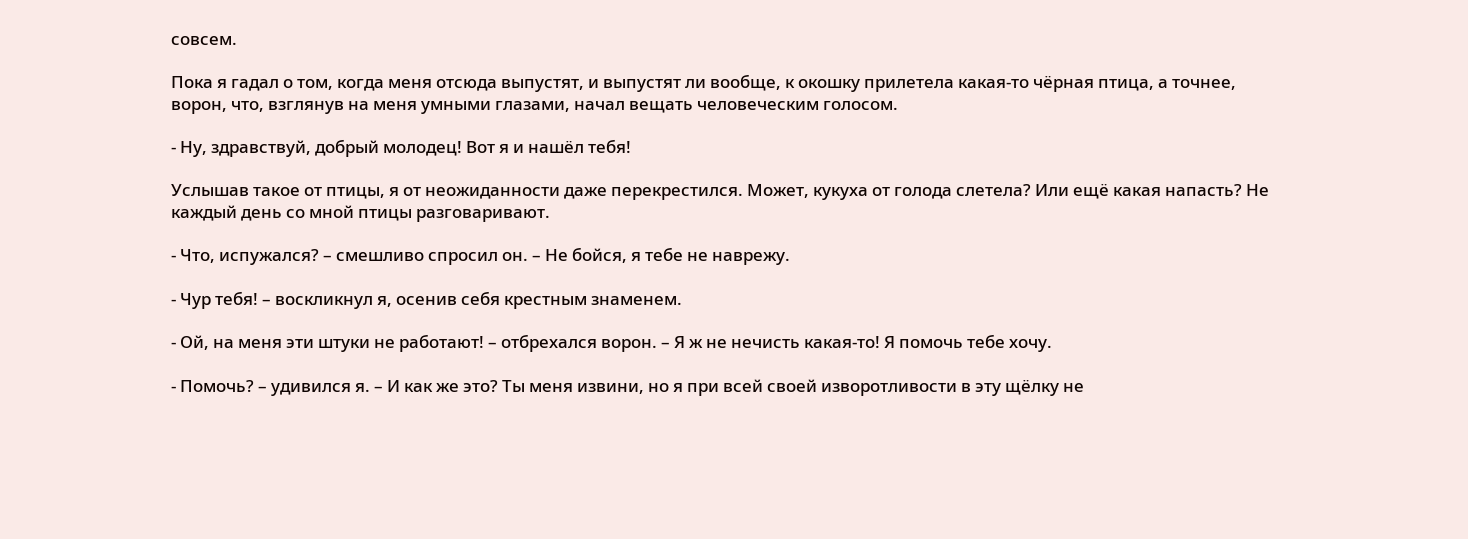совсем.

Пока я гадал о том, когда меня отсюда выпустят, и выпустят ли вообще, к окошку прилетела какая-то чёрная птица, а точнее, ворон, что, взглянув на меня умными глазами, начал вещать человеческим голосом.

- Ну, здравствуй, добрый молодец! Вот я и нашёл тебя!

Услышав такое от птицы, я от неожиданности даже перекрестился. Может, кукуха от голода слетела? Или ещё какая напасть? Не каждый день со мной птицы разговаривают.

- Что, испужался? – смешливо спросил он. – Не бойся, я тебе не наврежу.

- Чур тебя! – воскликнул я, осенив себя крестным знаменем.

- Ой, на меня эти штуки не работают! – отбрехался ворон. – Я ж не нечисть какая-то! Я помочь тебе хочу.

- Помочь? – удивился я. – И как же это? Ты меня извини, но я при всей своей изворотливости в эту щёлку не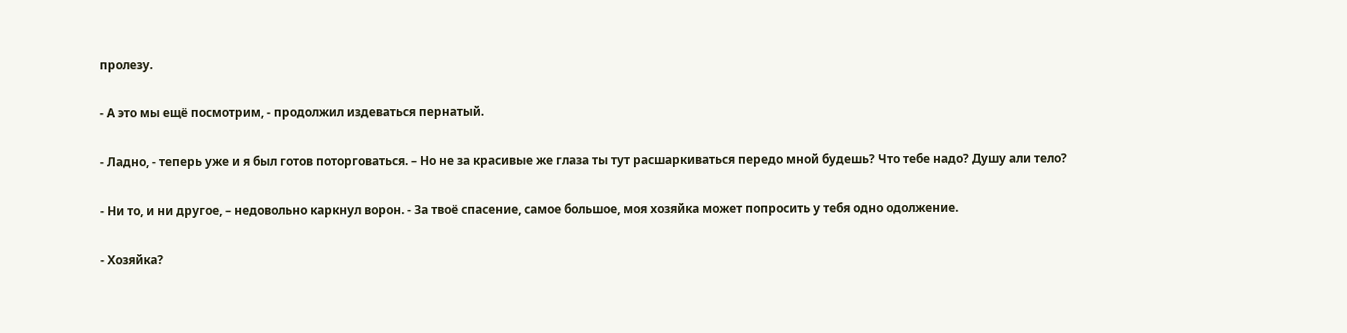пролезу.

- А это мы ещё посмотрим, - продолжил издеваться пернатый.

- Ладно, - теперь уже и я был готов поторговаться. – Но не за красивые же глаза ты тут расшаркиваться передо мной будешь? Что тебе надо? Душу али тело?

- Ни то, и ни другое, – недовольно каркнул ворон. - За твоё спасение, самое большое, моя хозяйка может попросить у тебя одно одолжение.

- Хозяйка?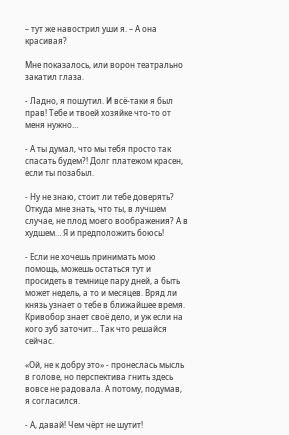– тут же навострил уши я. – А она красивая?

Мне показалось, или ворон театрально закатил глаза.

- Ладно, я пошутил. И всё-таки я был прав! Тебе и твоей хозяйке что-то от меня нужно…

- А ты думал, что мы тебя просто так спасать будем?! Долг платежом красен, если ты позабыл.

- Ну не знаю, стоит ли тебе доверять? Откуда мне знать, что ты, в лучшем случае, не плод моего воображения? А в худшем… Я и предположить боюсь!

- Если не хочешь принимать мою помощь, можешь остаться тут и просидеть в темнице пару дней, а быть может недель, а то и месяцев. Вряд ли князь узнает о тебе в ближайшее время. Кривобор знает своё дело, и уж если на кого зуб заточит… Так что решайся сейчас.

«Ой, не к добру это» - пронеслась мысль в голове, но перспектива гнить здесь вовсе не радовала. А потому, подумав, я согласился.

- А, давай! Чем чёрт не шутит!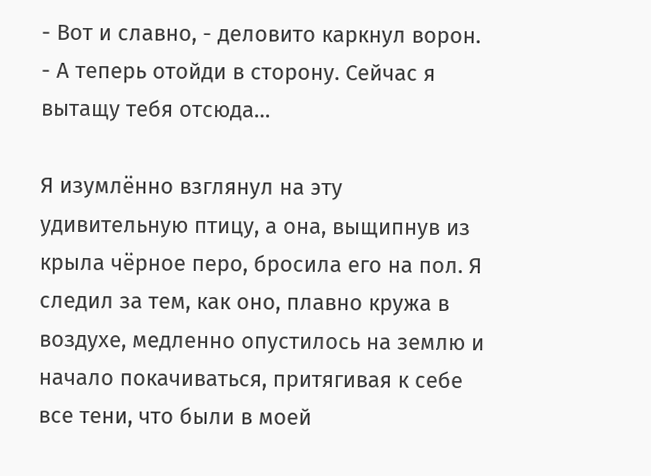- Вот и славно, - деловито каркнул ворон. - А теперь отойди в сторону. Сейчас я вытащу тебя отсюда…

Я изумлённо взглянул на эту удивительную птицу, а она, выщипнув из крыла чёрное перо, бросила его на пол. Я следил за тем, как оно, плавно кружа в воздухе, медленно опустилось на землю и начало покачиваться, притягивая к себе все тени, что были в моей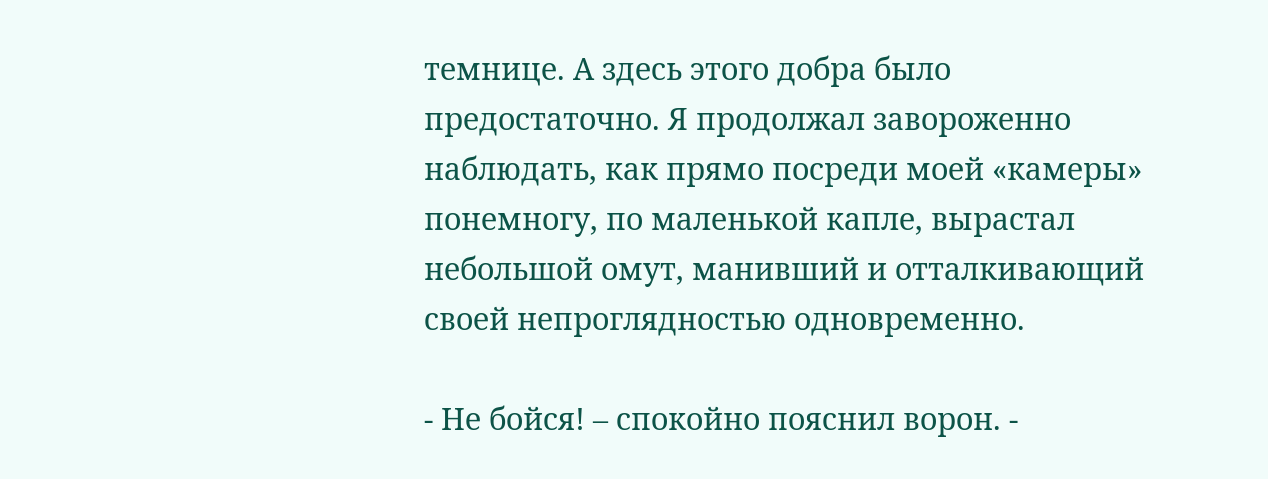темнице. А здесь этого добра было предостаточно. Я продолжал завороженно наблюдать, как прямо посреди моей «камеры» понемногу, по маленькой капле, вырастал небольшой омут, манивший и отталкивающий своей непроглядностью одновременно.

- Не бойся! – спокойно пояснил ворон. -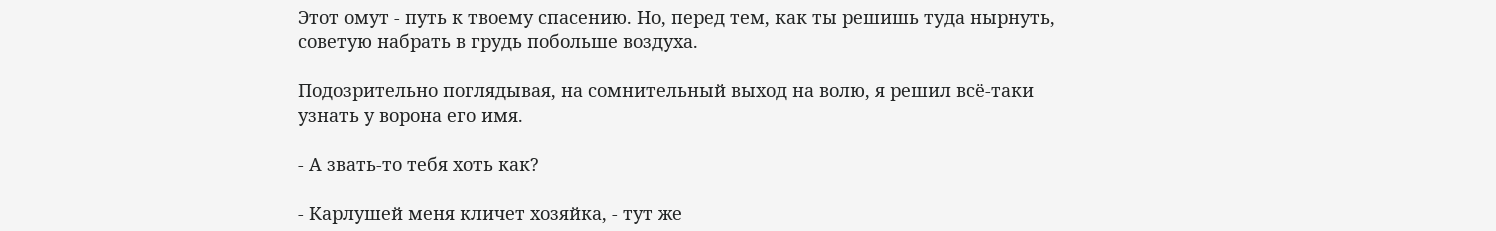Этот омут - путь к твоему спасению. Но, перед тем, как ты решишь туда нырнуть, советую набрать в грудь побольше воздуха.

Подозрительно поглядывая, на сомнительный выход на волю, я решил всё-таки узнать у ворона его имя.

- А звать-то тебя хоть как?

- Карлушей меня кличет хозяйка, - тут же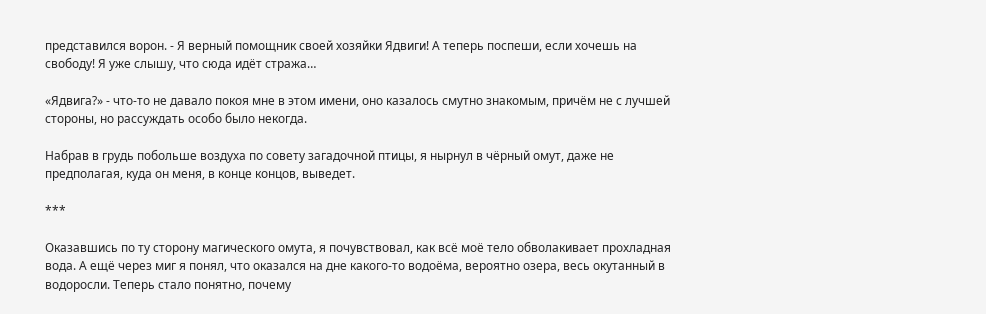представился ворон. - Я верный помощник своей хозяйки Ядвиги! А теперь поспеши, если хочешь на свободу! Я уже слышу, что сюда идёт стража…

«Ядвига?» - что-то не давало покоя мне в этом имени, оно казалось смутно знакомым, причём не с лучшей стороны, но рассуждать особо было некогда.

Набрав в грудь побольше воздуха по совету загадочной птицы, я нырнул в чёрный омут, даже не предполагая, куда он меня, в конце концов, выведет.

***

Оказавшись по ту сторону магического омута, я почувствовал, как всё моё тело обволакивает прохладная вода. А ещё через миг я понял, что оказался на дне какого-то водоёма, вероятно озера, весь окутанный в водоросли. Теперь стало понятно, почему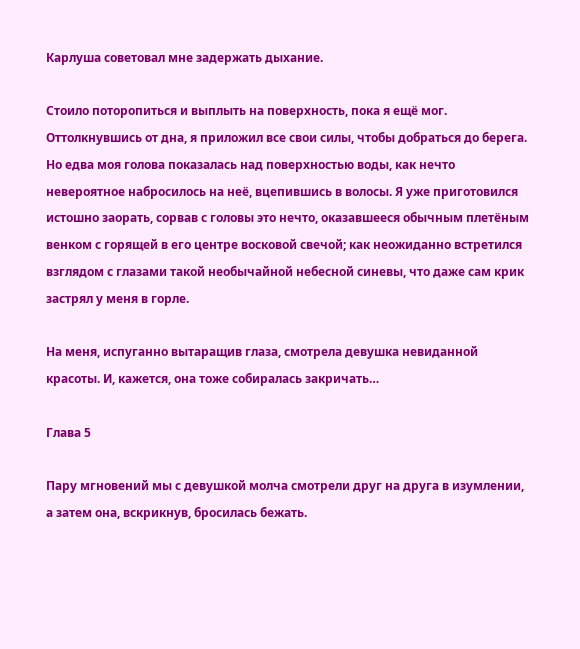Карлуша советовал мне задержать дыхание.

Стоило поторопиться и выплыть на поверхность, пока я ещё мог. Оттолкнувшись от дна, я приложил все свои силы, чтобы добраться до берега. Но едва моя голова показалась над поверхностью воды, как нечто невероятное набросилось на неё, вцепившись в волосы. Я уже приготовился истошно заорать, сорвав с головы это нечто, оказавшееся обычным плетёным венком с горящей в его центре восковой свечой; как неожиданно встретился взглядом с глазами такой необычайной небесной синевы, что даже сам крик застрял у меня в горле.

На меня, испуганно вытаращив глаза, смотрела девушка невиданной красоты. И, кажется, она тоже собиралась закричать…

Глава 5

Пару мгновений мы с девушкой молча смотрели друг на друга в изумлении, а затем она, вскрикнув, бросилась бежать.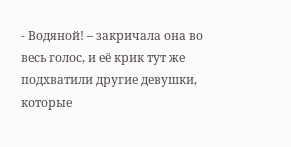- Водяной! – закричала она во весь голос, и её крик тут же подхватили другие девушки, которые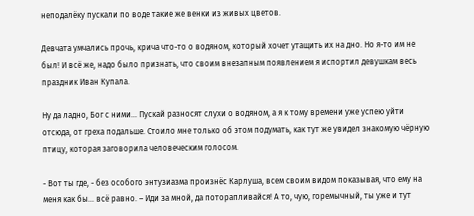неподалёку пускали по воде такие же венки из живых цветов.

Девчата умчались прочь, крича что-то о водяном, который хочет утащить их на дно. Но я-то им не был! И всё же, надо было признать, что своим внезапным появлением я испортил девушкам весь праздник Иван Купала.

Ну да ладно, Бог с ними… Пускай разносят слухи о водяном, а я к тому времени уже успею уйти отсюда, от греха подальше. Стоило мне только об этом подумать, как тут же увидел знакомую чёрную птицу, которая заговорила человеческим голосом.

- Вот ты где, - без особого энтузиазма произнёс Карлуша, всем своим видом показывая, что ему на меня как бы… всё равно. – Иди за мной, да поторапливайся! А то, чую, горемычный, ты уже и тут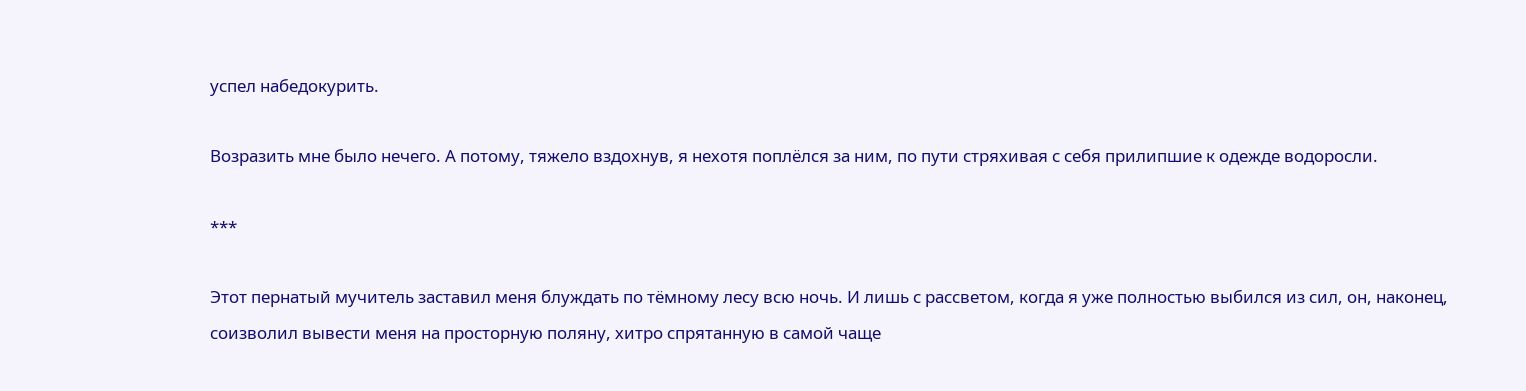успел набедокурить.

Возразить мне было нечего. А потому, тяжело вздохнув, я нехотя поплёлся за ним, по пути стряхивая с себя прилипшие к одежде водоросли.

***

Этот пернатый мучитель заставил меня блуждать по тёмному лесу всю ночь. И лишь с рассветом, когда я уже полностью выбился из сил, он, наконец, соизволил вывести меня на просторную поляну, хитро спрятанную в самой чаще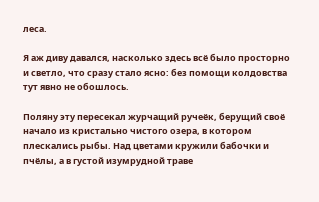леса.

Я аж диву давался, насколько здесь всё было просторно и светло, что сразу стало ясно: без помощи колдовства тут явно не обошлось.

Поляну эту пересекал журчащий ручеёк, берущий своё начало из кристально чистого озера, в котором плескались рыбы. Над цветами кружили бабочки и пчёлы, а в густой изумрудной траве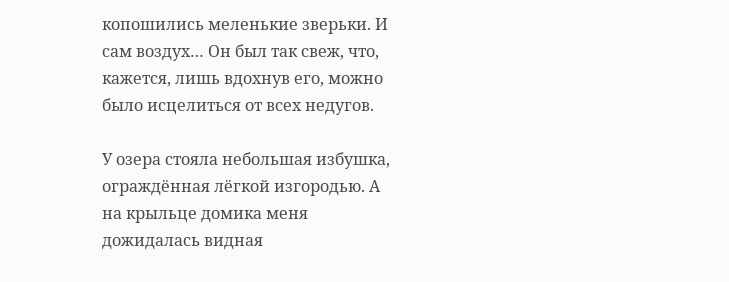копошились меленькие зверьки. И сам воздух… Он был так свеж, что, кажется, лишь вдохнув его, можно было исцелиться от всех недугов.

У озера стояла небольшая избушка, ограждённая лёгкой изгородью. А на крыльце домика меня дожидалась видная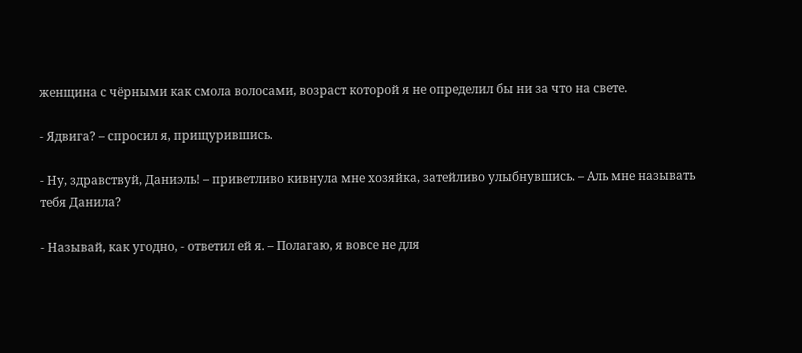женщина с чёрными как смола волосами, возраст которой я не определил бы ни за что на свете.

- Ядвига? – спросил я, прищурившись.

- Ну, здравствуй, Даниэль! – приветливо кивнула мне хозяйка, затейливо улыбнувшись. – Аль мне называть тебя Данила?

- Называй, как угодно, - ответил ей я. – Полагаю, я вовсе не для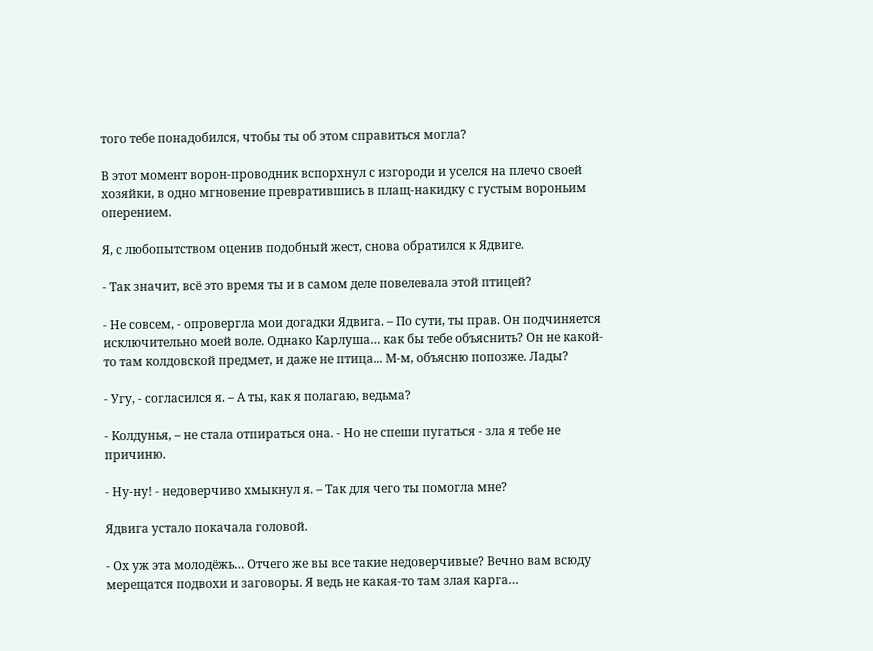того тебе понадобился, чтобы ты об этом справиться могла?

В этот момент ворон-проводник вспорхнул с изгороди и уселся на плечо своей хозяйки, в одно мгновение превратившись в плащ-накидку с густым вороньим оперением.

Я, с любопытством оценив подобный жест, снова обратился к Ядвиге.

- Так значит, всё это время ты и в самом деле повелевала этой птицей?

- Не совсем, - опровергла мои догадки Ядвига. – По сути, ты прав. Он подчиняется исключительно моей воле. Однако Карлуша… как бы тебе объяснить? Он не какой-то там колдовской предмет, и даже не птица... М-м, объясню попозже. Лады?

- Угу, - согласился я. – А ты, как я полагаю, ведьма?

- Колдунья, – не стала отпираться она. - Но не спеши пугаться - зла я тебе не причиню.

- Ну-ну! - недоверчиво хмыкнул я. – Так для чего ты помогла мне?

Ядвига устало покачала головой.

- Ох уж эта молодёжь… Отчего же вы все такие недоверчивые? Вечно вам всюду мерещатся подвохи и заговоры. Я ведь не какая-то там злая карга…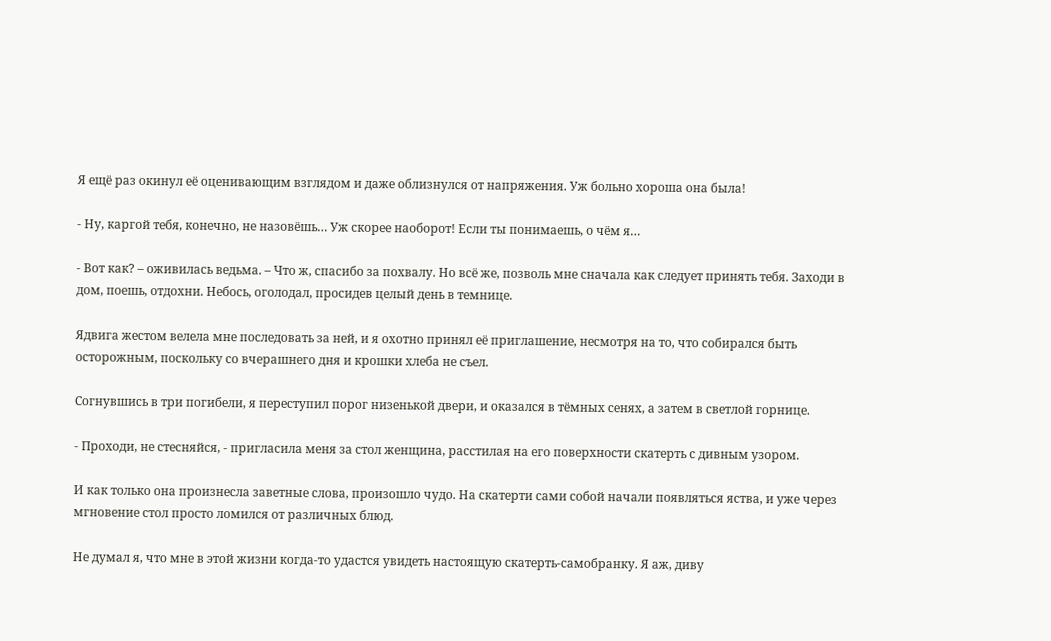Я ещё раз окинул её оценивающим взглядом и даже облизнулся от напряжения. Уж больно хороша она была!

- Ну, каргой тебя, конечно, не назовёшь… Уж скорее наоборот! Если ты понимаешь, о чём я…

- Вот как? – оживилась ведьма. – Что ж, спасибо за похвалу. Но всё же, позволь мне сначала как следует принять тебя. Заходи в дом, поешь, отдохни. Небось, оголодал, просидев целый день в темнице.

Ядвига жестом велела мне последовать за ней, и я охотно принял её приглашение, несмотря на то, что собирался быть осторожным, поскольку со вчерашнего дня и крошки хлеба не съел.

Согнувшись в три погибели, я переступил порог низенькой двери, и оказался в тёмных сенях, а затем в светлой горнице.

- Проходи, не стесняйся, - пригласила меня за стол женщина, расстилая на его поверхности скатерть с дивным узором.

И как только она произнесла заветные слова, произошло чудо. На скатерти сами собой начали появляться яства, и уже через мгновение стол просто ломился от различных блюд.

Не думал я, что мне в этой жизни когда-то удастся увидеть настоящую скатерть-самобранку. Я аж, диву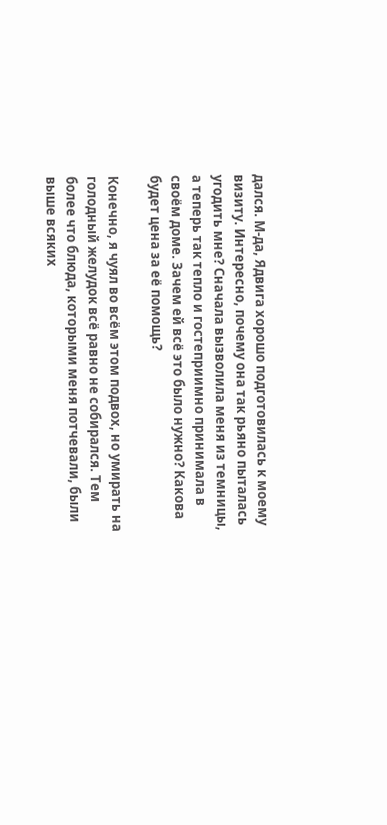дался. М-да, Ядвига хорошо подготовилась к моему визиту. Интересно, почему она так рьяно пыталась угодить мне? Сначала вызволила меня из темницы, а теперь так тепло и гостеприимно принимала в своём доме. Зачем ей всё это было нужно? Какова будет цена за её помощь?

Конечно, я чуял во всём этом подвох, но умирать на голодный желудок всё равно не собирался. Тем более что блюда, которыми меня потчевали, были выше всяких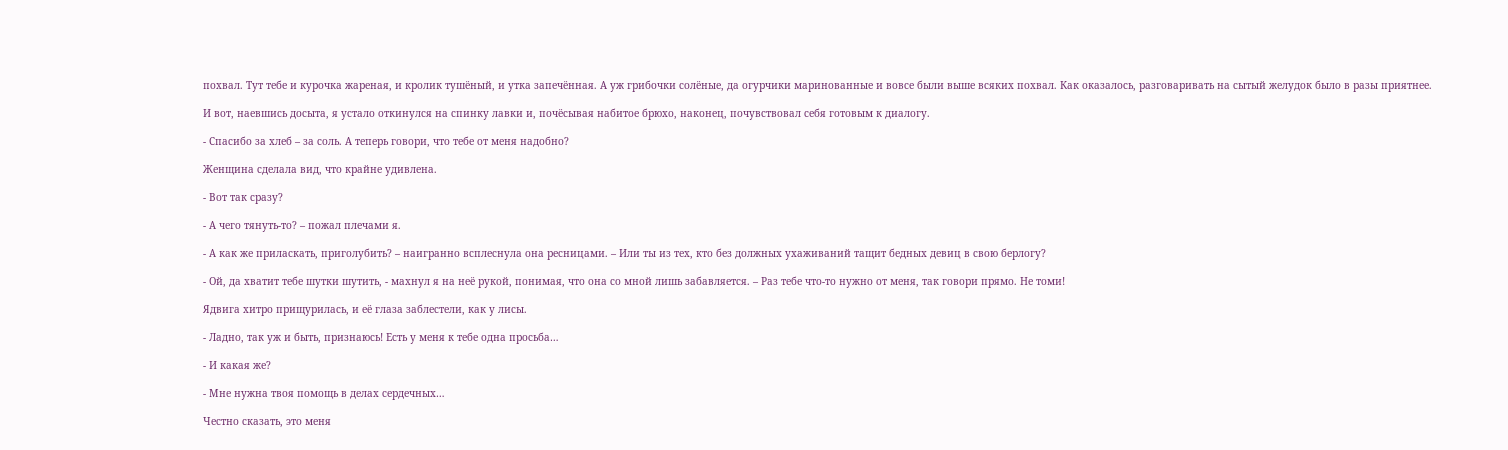похвал. Тут тебе и курочка жареная, и кролик тушёный, и утка запечённая. А уж грибочки солёные, да огурчики маринованные и вовсе были выше всяких похвал. Как оказалось, разговаривать на сытый желудок было в разы приятнее.

И вот, наевшись досыта, я устало откинулся на спинку лавки и, почёсывая набитое брюхо, наконец, почувствовал себя готовым к диалогу.

- Спасибо за хлеб – за соль. А теперь говори, что тебе от меня надобно?

Женщина сделала вид, что крайне удивлена.

- Вот так сразу?

- А чего тянуть-то? – пожал плечами я.

- А как же приласкать, приголубить? – наигранно всплеснула она ресницами. – Или ты из тех, кто без должных ухаживаний тащит бедных девиц в свою берлогу?

- Ой, да хватит тебе шутки шутить, - махнул я на неё рукой, понимая, что она со мной лишь забавляется. – Раз тебе что-то нужно от меня, так говори прямо. Не томи!

Ядвига хитро прищурилась, и её глаза заблестели, как у лисы.

- Ладно, так уж и быть, признаюсь! Есть у меня к тебе одна просьба…

- И какая же?

- Мне нужна твоя помощь в делах сердечных…

Честно сказать, это меня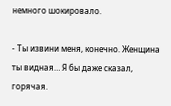немного шокировало.

- Ты извини меня, конечно. Женщина ты видная… Я бы даже сказал, горячая.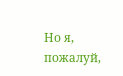Но я, пожалуй,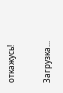откажусь!

Загрузка...